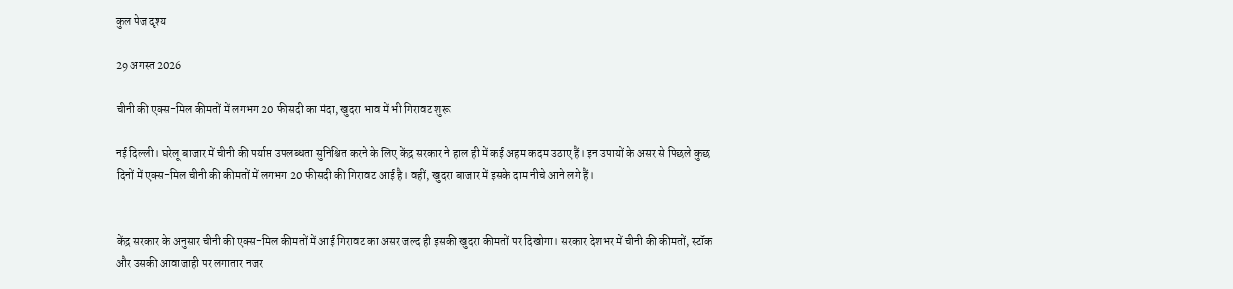कुल पेज दृश्य

29 अगस्त 2026

चीनी की एक्स-मिल कीमतों में लगभग 20 फीसदी का मंदा, खुदरा भाव में भी गिरावट शुरू

नई दिल्ली। घरेलू बाजार में चीनी की पर्याप्त उपलब्धता सुनिश्चित करने के लिए केंद्र सरकार ने हाल ही में कई अहम कदम उठाए हैं। इन उपायों के असर से पिछले कुछ दिनों में एक्स-मिल चीनी की कीमतों में लगभग 20 फीसदी की गिरावट आई है। वहीं, खुदरा बाजार में इसके दाम नीचे आने लगे हैं।


केंद्र सरकार के अनुसार चीनी की एक्स-मिल कीमतों में आई गिरावट का असर जल्द ही इसकी खुदरा कीमतों पर दिखोगा। सरकार देशभर में चीनी की कीमतों, स्टॉक और उसकी आवाजाही पर लगातार नजर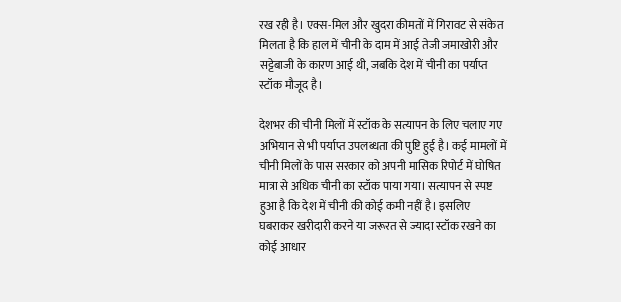रख रही है। एक्स-मिल और खुदरा कीमतों में गिरावट से संकेत मिलता है कि हाल में चीनी के दाम में आई तेजी जमाखोरी और सट्टेबाजी के कारण आई थी, जबकि देश में चीनी का पर्याप्त स्टॉक मौजूद है।

देशभर की चीनी मिलों में स्टॉक के सत्यापन के लिए चलाए गए अभियान से भी पर्याप्त उपलब्धता की पुष्टि हुई है। कई मामलों में चीनी मिलों के पास सरकार को अपनी मासिक रिपोर्ट में घोषित मात्रा से अधिक चीनी का स्टॉक पाया गया। सत्यापन से स्पष्ट हुआ है कि देश में चीनी की कोई कमी नहीं है। इसलिए घबराकर खरीदारी करने या जरूरत से ज्यादा स्टॉक रखने का कोई आधार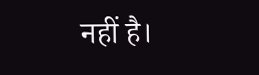नहीं है।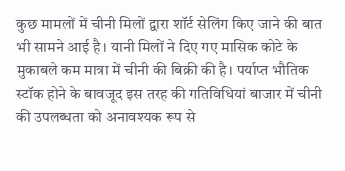कुछ मामलों में चीनी मिलों द्वारा शॉर्ट सेलिंग किए जाने की बात भी सामने आई है। यानी मिलों ने दिए गए मासिक कोटे के मुकाबले कम मात्रा में चीनी की बिक्री की है। पर्याप्त भौतिक स्टॉक होने के बावजूद इस तरह की गतिविधियां बाजार में चीनी की उपलब्धता को अनावश्यक रूप से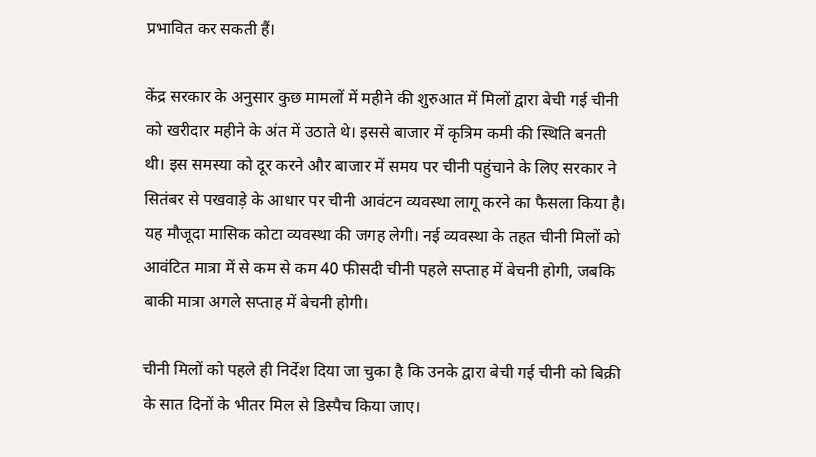प्रभावित कर सकती हैं।

केंद्र सरकार के अनुसार कुछ मामलों में महीने की शुरुआत में मिलों द्वारा बेची गई चीनी को खरीदार महीने के अंत में उठाते थे। इससे बाजार में कृत्रिम कमी की स्थिति बनती थी। इस समस्या को दूर करने और बाजार में समय पर चीनी पहुंचाने के लिए सरकार ने सितंबर से पखवाड़े के आधार पर चीनी आवंटन व्यवस्था लागू करने का फैसला किया है। यह मौजूदा मासिक कोटा व्यवस्था की जगह लेगी। नई व्यवस्था के तहत चीनी मिलों को आवंटित मात्रा में से कम से कम 40 फीसदी चीनी पहले सप्ताह में बेचनी होगी, जबकि बाकी मात्रा अगले सप्ताह में बेचनी होगी।

चीनी मिलों को पहले ही निर्देश दिया जा चुका है कि उनके द्वारा बेची गई चीनी को बिक्री के सात दिनों के भीतर मिल से डिस्पैच किया जाए।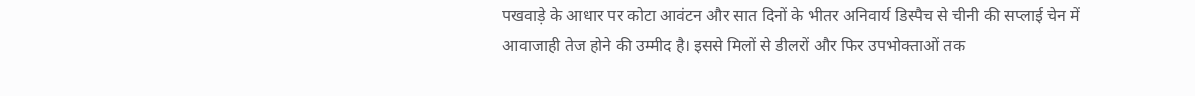पखवाड़े के आधार पर कोटा आवंटन और सात दिनों के भीतर अनिवार्य डिस्पैच से चीनी की सप्लाई चेन में आवाजाही तेज होने की उम्मीद है। इससे मिलों से डीलरों और फिर उपभोक्ताओं तक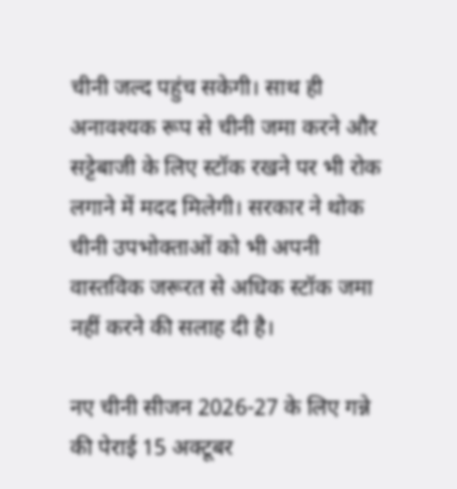चीनी जल्द पहुंच सकेगी। साथ ही अनावश्यक रूप से चीनी जमा करने और सट्टेबाजी के लिए स्टॉक रखने पर भी रोक लगाने में मदद मिलेगी। सरकार ने थोक चीनी उपभोक्ताओं को भी अपनी वास्तविक जरूरत से अधिक स्टॉक जमा नहीं करने की सलाह दी है।

नए चीनी सीजन 2026-27 के लिए गन्ने की पेराई 15 अक्टूबर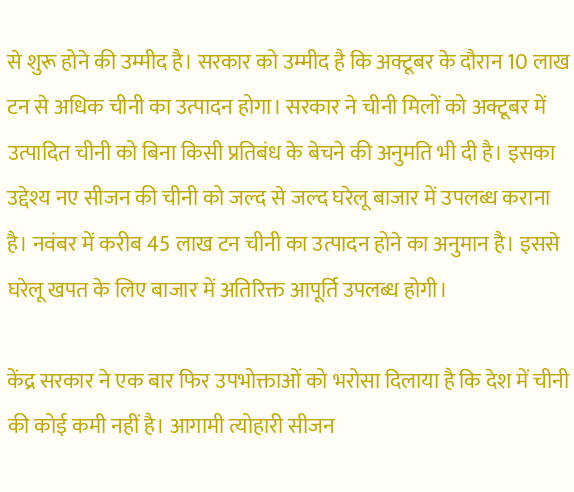से शुरू होने की उम्मीद है। सरकार को उम्मीद है कि अक्टूबर के दौरान 10 लाख टन से अधिक चीनी का उत्पादन होगा। सरकार ने चीनी मिलों को अक्टूबर में उत्पादित चीनी को बिना किसी प्रतिबंध के बेचने की अनुमति भी दी है। इसका उद्देश्य नए सीजन की चीनी को जल्द से जल्द घरेलू बाजार में उपलब्ध कराना है। नवंबर में करीब 45 लाख टन चीनी का उत्पादन होने का अनुमान है। इससे घरेलू खपत के लिए बाजार में अतिरिक्त आपूर्ति उपलब्ध होगी।

केंद्र सरकार ने एक बार फिर उपभोक्ताओं को भरोसा दिलाया है कि देश में चीनी की कोई कमी नहीं है। आगामी त्योहारी सीजन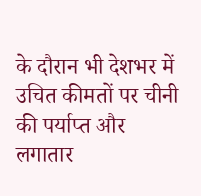के दौरान भी देशभर में उचित कीमतों पर चीनी की पर्याप्त और लगातार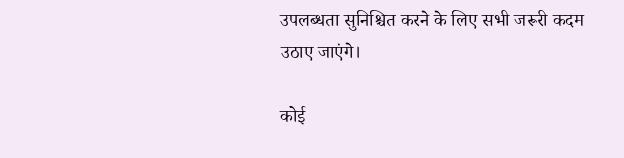उपलब्धता सुनिश्चित करने के लिए सभी जरूरी कदम उठाए जाएंगे।

कोई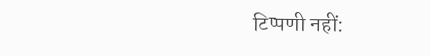टिप्पणी नहीं: